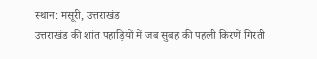स्थान: मसूरी, उत्तराखंड
उत्तराखंड की शांत पहाड़ियों में जब सुबह की पहली किरणें गिरती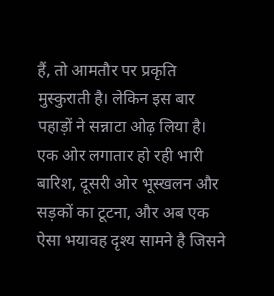हैं, तो आमतौर पर प्रकृति मुस्कुराती है। लेकिन इस बार पहाड़ों ने सन्नाटा ओढ़ लिया है।
एक ओर लगातार हो रही भारी बारिश, दूसरी ओर भूस्खलन और सड़कों का टूटना, और अब एक ऐसा भयावह दृश्य सामने है जिसने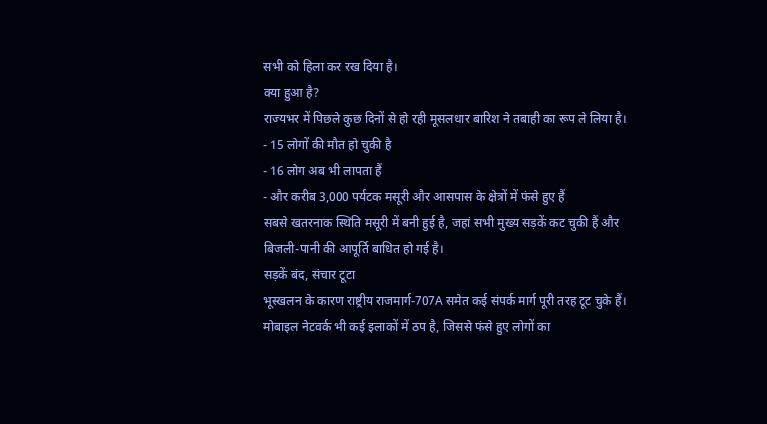सभी को हिला कर रख दिया है।
क्या हुआ है?
राज्यभर में पिछले कुछ दिनों से हो रही मूसलधार बारिश ने तबाही का रूप ले लिया है।
- 15 लोगों की मौत हो चुकी है
- 16 लोग अब भी लापता हैं
- और करीब 3,000 पर्यटक मसूरी और आसपास के क्षेत्रों में फंसे हुए हैं
सबसे खतरनाक स्थिति मसूरी में बनी हुई है, जहां सभी मुख्य सड़कें कट चुकी हैं और बिजली-पानी की आपूर्ति बाधित हो गई है।
सड़कें बंद, संचार टूटा
भूस्खलन के कारण राष्ट्रीय राजमार्ग-707A समेत कई संपर्क मार्ग पूरी तरह टूट चुके हैं। मोबाइल नेटवर्क भी कई इलाकों में ठप है, जिससे फंसे हुए लोगों का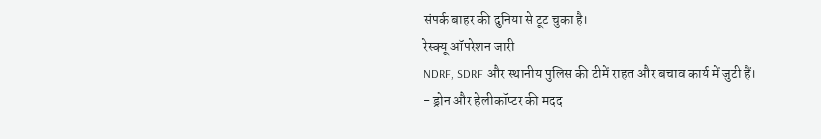संपर्क बाहर की दुनिया से टूट चुका है।
रेस्क्यू ऑपरेशन जारी
NDRF, SDRF और स्थानीय पुलिस की टीमें राहत और बचाव कार्य में जुटी हैं।
- ड्रोन और हेलीकॉप्टर की मदद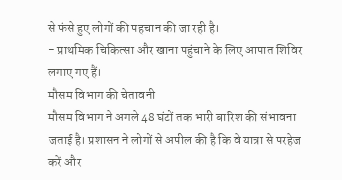से फंसे हुए लोगों की पहचान की जा रही है।
- प्राथमिक चिकित्सा और खाना पहुंचाने के लिए आपात शिविर लगाए गए हैं।
मौसम विभाग की चेतावनी
मौसम विभाग ने अगले 48 घंटों तक भारी बारिश की संभावना जताई है। प्रशासन ने लोगों से अपील की है कि वे यात्रा से परहेज करें और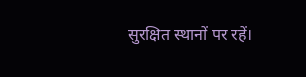सुरक्षित स्थानों पर रहें।